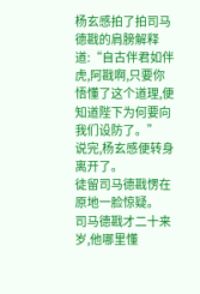杨玄感拍了拍司马德戡的肩膀解释道:“自古伴君如伴虎,阿戡啊,只要你悟懂了这个道理,便知道陛下为何要向我们设防了。”
说完,杨玄感便转身离开了。
徒留司马德戡愣在原地一脸惊疑。
司马德戡才二十来岁,他哪里懂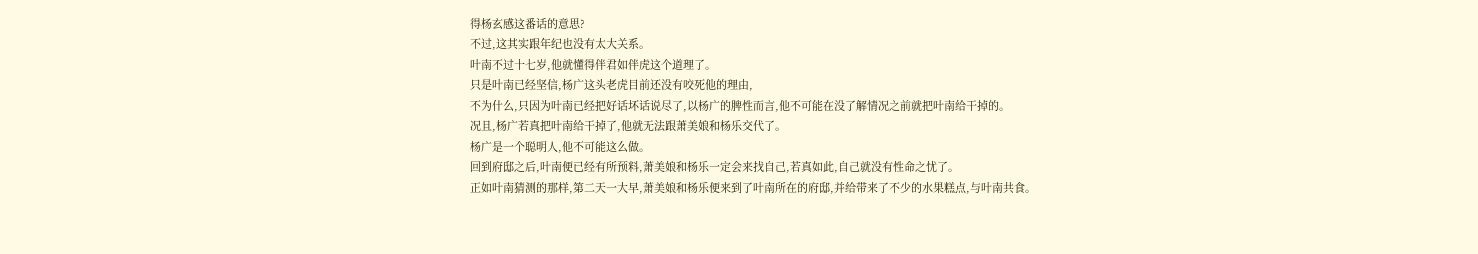得杨玄感这番话的意思?
不过,这其实跟年纪也没有太大关系。
叶南不过十七岁,他就懂得伴君如伴虎这个道理了。
只是叶南已经坚信,杨广这头老虎目前还没有咬死他的理由,
不为什么,只因为叶南已经把好话坏话说尽了,以杨广的脾性而言,他不可能在没了解情况之前就把叶南给干掉的。
况且,杨广若真把叶南给干掉了,他就无法跟萧美娘和杨乐交代了。
杨广是一个聪明人,他不可能这么做。
回到府邸之后,叶南便已经有所预料,萧美娘和杨乐一定会来找自己,若真如此,自己就没有性命之忧了。
正如叶南猜测的那样,第二天一大早,萧美娘和杨乐便来到了叶南所在的府邸,并给带来了不少的水果糕点,与叶南共食。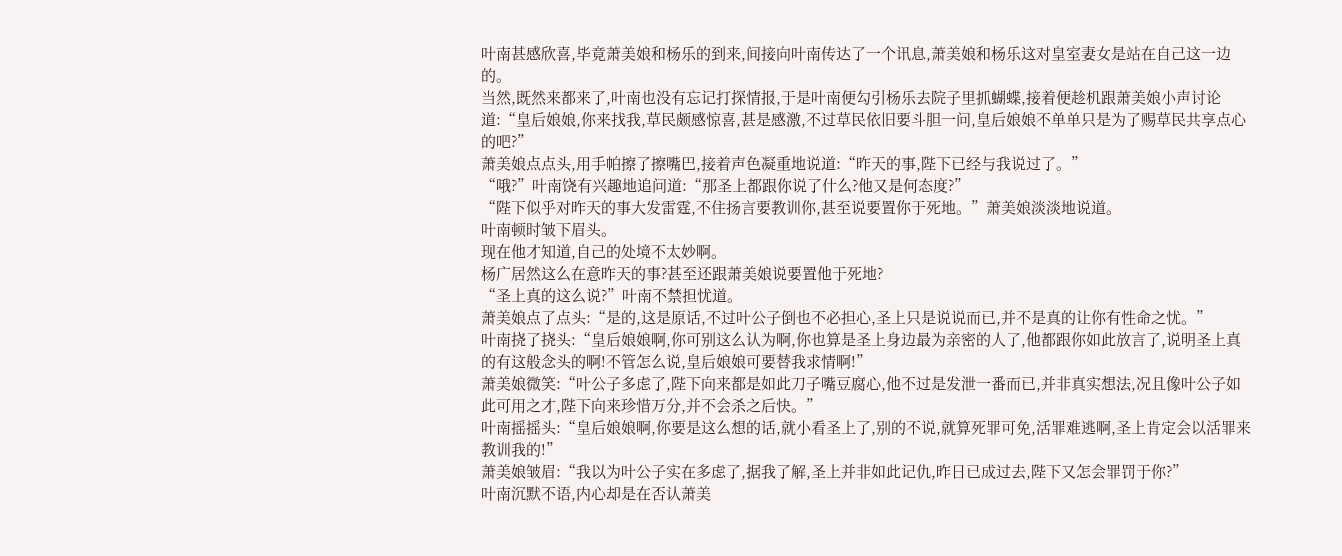叶南甚感欣喜,毕竟萧美娘和杨乐的到来,间接向叶南传达了一个讯息,萧美娘和杨乐这对皇室妻女是站在自己这一边的。
当然,既然来都来了,叶南也没有忘记打探情报,于是叶南便勾引杨乐去院子里抓蝴蝶,接着便趁机跟萧美娘小声讨论道:“皇后娘娘,你来找我,草民颇感惊喜,甚是感激,不过草民依旧要斗胆一问,皇后娘娘不单单只是为了赐草民共享点心的吧?”
萧美娘点点头,用手帕擦了擦嘴巴,接着声色凝重地说道:“昨天的事,陛下已经与我说过了。”
“哦?”叶南饶有兴趣地追问道:“那圣上都跟你说了什么?他又是何态度?”
“陛下似乎对昨天的事大发雷霆,不住扬言要教训你,甚至说要置你于死地。”萧美娘淡淡地说道。
叶南顿时皱下眉头。
现在他才知道,自己的处境不太妙啊。
杨广居然这么在意昨天的事?甚至还跟萧美娘说要置他于死地?
“圣上真的这么说?”叶南不禁担忧道。
萧美娘点了点头:“是的,这是原话,不过叶公子倒也不必担心,圣上只是说说而已,并不是真的让你有性命之忧。”
叶南挠了挠头:“皇后娘娘啊,你可别这么认为啊,你也算是圣上身边最为亲密的人了,他都跟你如此放言了,说明圣上真的有这般念头的啊!不管怎么说,皇后娘娘可要替我求情啊!”
萧美娘微笑:“叶公子多虑了,陛下向来都是如此刀子嘴豆腐心,他不过是发泄一番而已,并非真实想法,况且像叶公子如此可用之才,陛下向来珍惜万分,并不会杀之后快。”
叶南摇摇头:“皇后娘娘啊,你要是这么想的话,就小看圣上了,别的不说,就算死罪可免,活罪难逃啊,圣上肯定会以活罪来教训我的!”
萧美娘皱眉:“我以为叶公子实在多虑了,据我了解,圣上并非如此记仇,昨日已成过去,陛下又怎会罪罚于你?”
叶南沉默不语,内心却是在否认萧美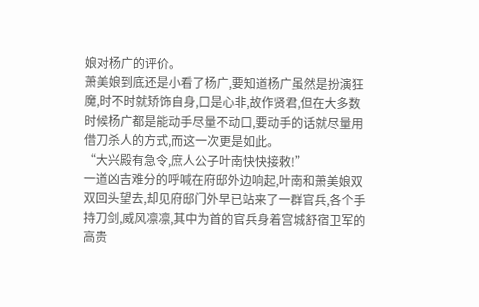娘对杨广的评价。
萧美娘到底还是小看了杨广,要知道杨广虽然是扮演狂魔,时不时就矫饰自身,口是心非,故作贤君,但在大多数时候杨广都是能动手尽量不动口,要动手的话就尽量用借刀杀人的方式,而这一次更是如此。
“大兴殿有急令,庶人公子叶南快快接敕!”
一道凶吉难分的呼喊在府邸外边响起,叶南和萧美娘双双回头望去,却见府邸门外早已站来了一群官兵,各个手持刀剑,威风凛凛,其中为首的官兵身着宫城舒宿卫军的高贵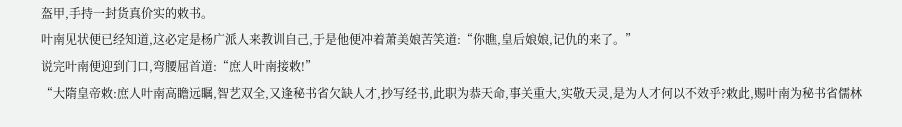盔甲,手持一封货真价实的敕书。
叶南见状便已经知道,这必定是杨广派人来教训自己,于是他便冲着萧美娘苦笑道:“你瞧,皇后娘娘,记仇的来了。”
说完叶南便迎到门口,弯腰屈首道:“庶人叶南接敕!”
“大隋皇帝敕:庶人叶南高瞻远瞩,智艺双全,又逢秘书省欠缺人才,抄写经书,此职为恭天命,事关重大,实敬天灵,是为人才何以不效乎?敕此,赐叶南为秘书省儒林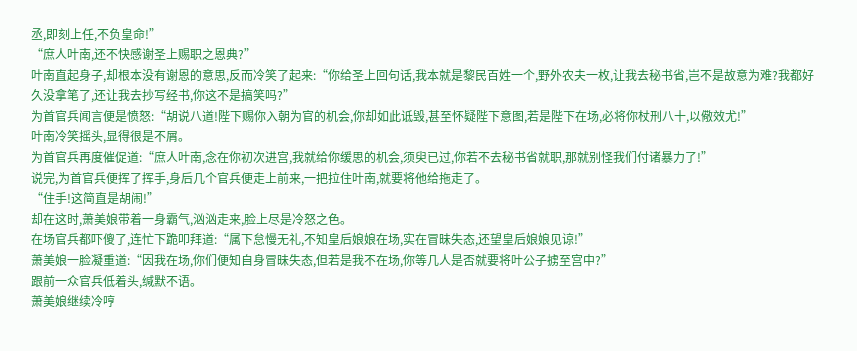丞,即刻上任,不负皇命!”
“庶人叶南,还不快感谢圣上赐职之恩典?”
叶南直起身子,却根本没有谢恩的意思,反而冷笑了起来:“你给圣上回句话,我本就是黎民百姓一个,野外农夫一枚,让我去秘书省,岂不是故意为难?我都好久没拿笔了,还让我去抄写经书,你这不是搞笑吗?”
为首官兵闻言便是愤怒:“胡说八道!陛下赐你入朝为官的机会,你却如此诋毁,甚至怀疑陛下意图,若是陛下在场,必将你杖刑八十,以儆效尤!”
叶南冷笑摇头,显得很是不屑。
为首官兵再度催促道:“庶人叶南,念在你初次进宫,我就给你缓思的机会,须臾已过,你若不去秘书省就职,那就别怪我们付诸暴力了!”
说完,为首官兵便挥了挥手,身后几个官兵便走上前来,一把拉住叶南,就要将他给拖走了。
“住手!这简直是胡闹!”
却在这时,萧美娘带着一身霸气,汹汹走来,脸上尽是冷怒之色。
在场官兵都吓傻了,连忙下跪叩拜道:“属下怠慢无礼,不知皇后娘娘在场,实在冒昧失态,还望皇后娘娘见谅!”
萧美娘一脸凝重道:“因我在场,你们便知自身冒昧失态,但若是我不在场,你等几人是否就要将叶公子掳至宫中?”
跟前一众官兵低着头,缄默不语。
萧美娘继续冷哼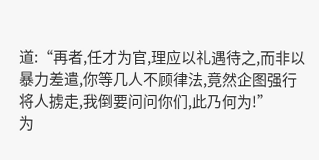道:“再者,任才为官,理应以礼遇待之,而非以暴力差遣,你等几人不顾律法,竟然企图强行将人掳走,我倒要问问你们,此乃何为!”
为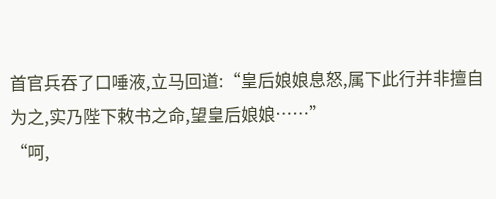首官兵吞了口唾液,立马回道:“皇后娘娘息怒,属下此行并非擅自为之,实乃陛下敕书之命,望皇后娘娘……”
“呵,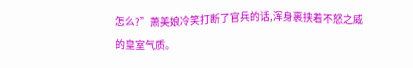怎么?”萧美娘冷笑打断了官兵的话,浑身裹挟着不怒之威的皇室气质。